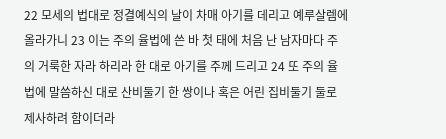22 모세의 법대로 정결예식의 날이 차매 아기를 데리고 예루살렘에 올라가니 23 이는 주의 율법에 쓴 바 첫 태에 처음 난 남자마다 주의 거룩한 자라 하리라 한 대로 아기를 주께 드리고 24 또 주의 율법에 말씀하신 대로 산비둘기 한 쌍이나 혹은 어린 집비둘기 둘로 제사하려 함이더라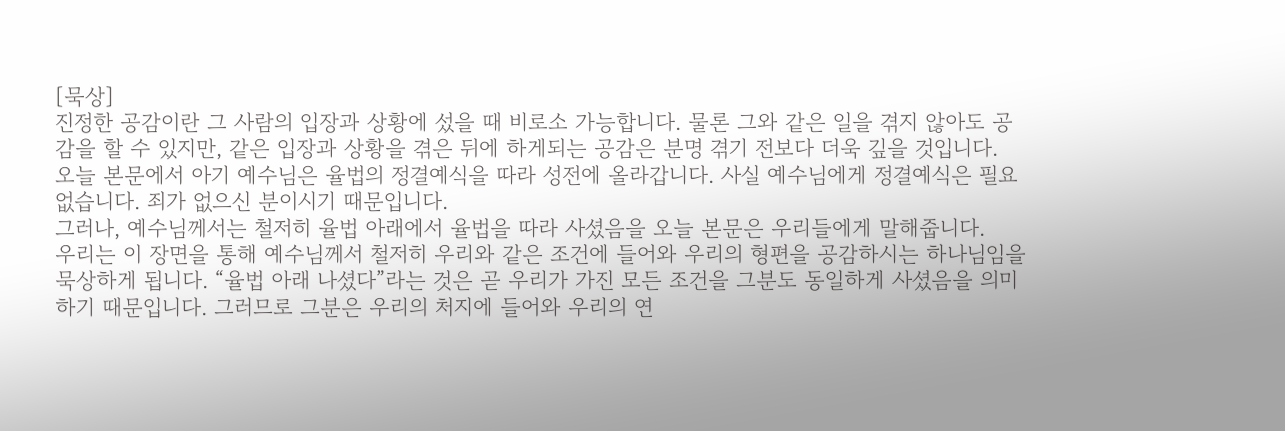[묵상]
진정한 공감이란 그 사람의 입장과 상황에 섰을 때 비로소 가능합니다. 물론 그와 같은 일을 겪지 않아도 공감을 할 수 있지만, 같은 입장과 상황을 겪은 뒤에 하게되는 공감은 분명 겪기 전보다 더욱 깊을 것입니다.
오늘 본문에서 아기 예수님은 율법의 정결예식을 따라 성전에 올라갑니다. 사실 예수님에게 정결예식은 필요없습니다. 죄가 없으신 분이시기 때문입니다.
그러나, 예수님께서는 철저히 율법 아래에서 율법을 따라 사셨음을 오늘 본문은 우리들에게 말해줍니다.
우리는 이 장면을 통해 예수님께서 철저히 우리와 같은 조건에 들어와 우리의 형편을 공감하시는 하나님임을 묵상하게 됩니다. “율법 아래 나셨다”라는 것은 곧 우리가 가진 모든 조건을 그분도 동일하게 사셨음을 의미하기 때문입니다. 그러므로 그분은 우리의 처지에 들어와 우리의 연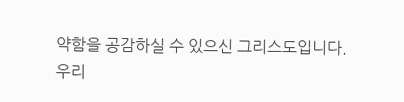약함을 공감하실 수 있으신 그리스도입니다.
우리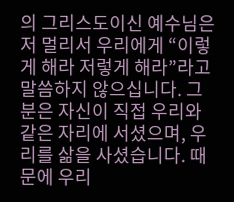의 그리스도이신 예수님은 저 멀리서 우리에게 “이렇게 해라 저렇게 해라”라고 말씀하지 않으십니다. 그분은 자신이 직접 우리와 같은 자리에 서셨으며, 우리를 삶을 사셨습니다. 때문에 우리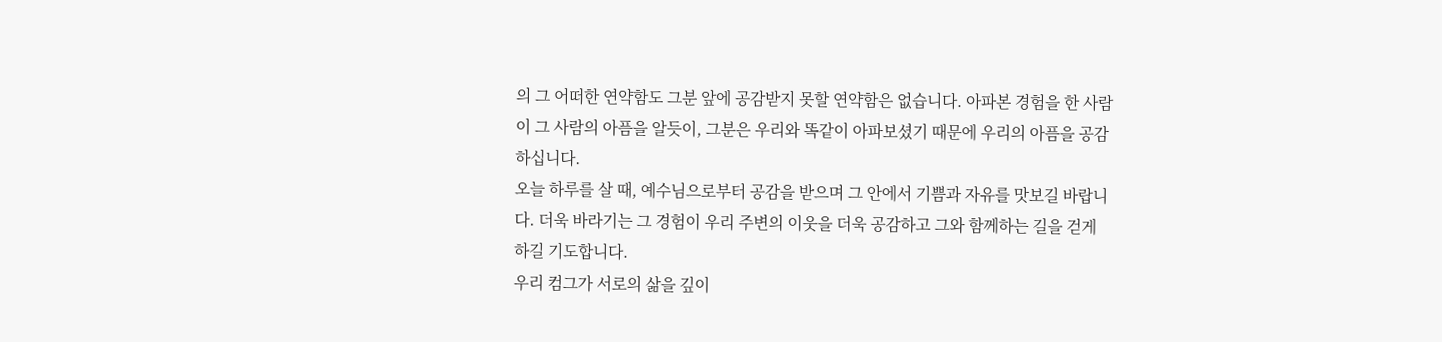의 그 어떠한 연약함도 그분 앞에 공감받지 못할 연약함은 없습니다. 아파본 경험을 한 사람이 그 사람의 아픔을 알듯이, 그분은 우리와 똑같이 아파보셨기 때문에 우리의 아픔을 공감하십니다.
오늘 하루를 살 때, 예수님으로부터 공감을 받으며 그 안에서 기쁨과 자유를 맛보길 바랍니다. 더욱 바라기는 그 경험이 우리 주변의 이웃을 더욱 공감하고 그와 함께하는 길을 걷게 하길 기도합니다.
우리 컴그가 서로의 삶을 깊이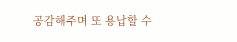공감해주며 또 용납할 수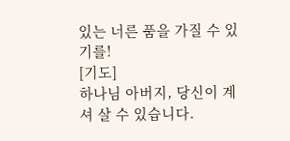있는 너른 품을 가질 수 있기를!
[기도]
하나님 아버지, 당신이 계셔 살 수 있습니다.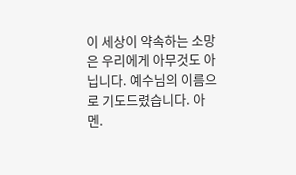이 세상이 약속하는 소망은 우리에게 아무것도 아닙니다. 예수님의 이름으로 기도드렸습니다. 아멘.